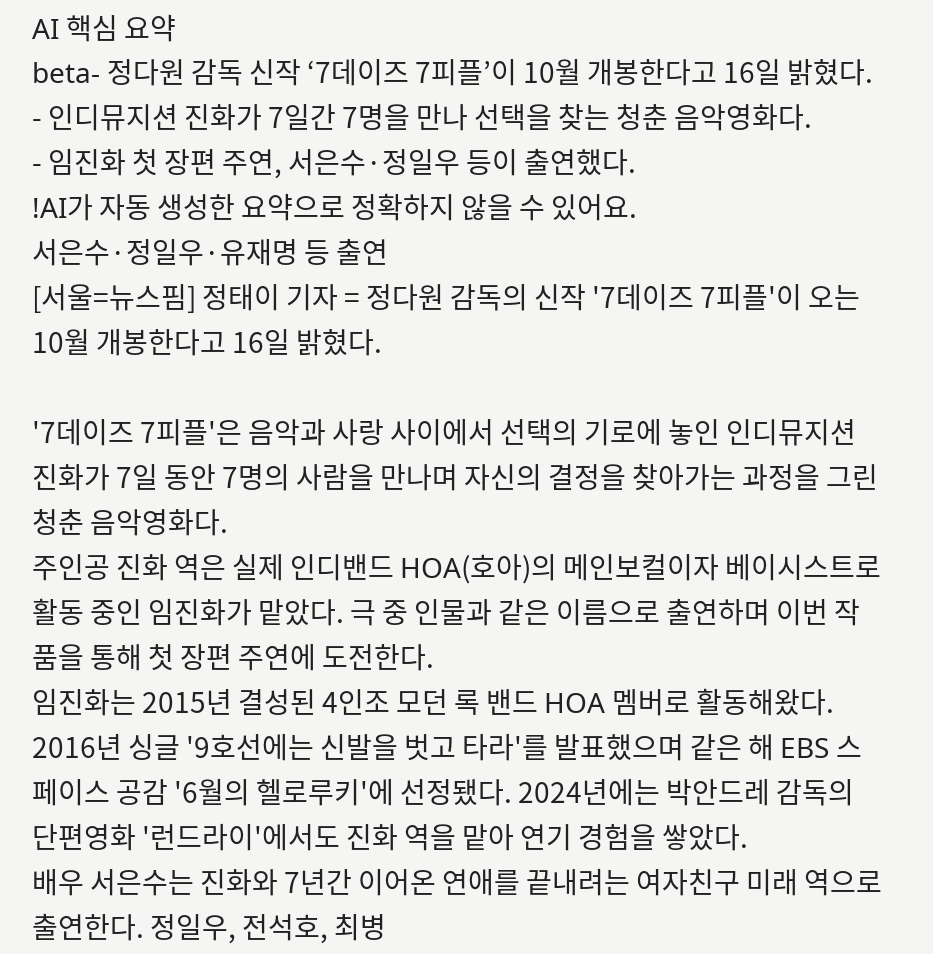AI 핵심 요약
beta- 정다원 감독 신작 ‘7데이즈 7피플’이 10월 개봉한다고 16일 밝혔다.
- 인디뮤지션 진화가 7일간 7명을 만나 선택을 찾는 청춘 음악영화다.
- 임진화 첫 장편 주연, 서은수·정일우 등이 출연했다.
!AI가 자동 생성한 요약으로 정확하지 않을 수 있어요.
서은수·정일우·유재명 등 출연
[서울=뉴스핌] 정태이 기자 = 정다원 감독의 신작 '7데이즈 7피플'이 오는 10월 개봉한다고 16일 밝혔다.

'7데이즈 7피플'은 음악과 사랑 사이에서 선택의 기로에 놓인 인디뮤지션 진화가 7일 동안 7명의 사람을 만나며 자신의 결정을 찾아가는 과정을 그린 청춘 음악영화다.
주인공 진화 역은 실제 인디밴드 HOA(호아)의 메인보컬이자 베이시스트로 활동 중인 임진화가 맡았다. 극 중 인물과 같은 이름으로 출연하며 이번 작품을 통해 첫 장편 주연에 도전한다.
임진화는 2015년 결성된 4인조 모던 록 밴드 HOA 멤버로 활동해왔다. 2016년 싱글 '9호선에는 신발을 벗고 타라'를 발표했으며 같은 해 EBS 스페이스 공감 '6월의 헬로루키'에 선정됐다. 2024년에는 박안드레 감독의 단편영화 '런드라이'에서도 진화 역을 맡아 연기 경험을 쌓았다.
배우 서은수는 진화와 7년간 이어온 연애를 끝내려는 여자친구 미래 역으로 출연한다. 정일우, 전석호, 최병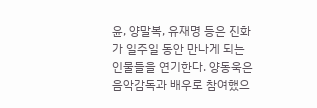윤, 양말복, 유재명 등은 진화가 일주일 동안 만나게 되는 인물들을 연기한다. 양동욱은 음악감독과 배우로 참여했으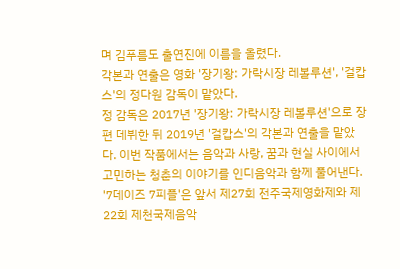며 김푸름도 출연진에 이름을 올렸다.
각본과 연출은 영화 '장기왕: 가락시장 레볼루션', '걸캅스'의 정다원 감독이 맡았다.
정 감독은 2017년 '장기왕: 가락시장 레볼루션'으로 장편 데뷔한 뒤 2019년 '걸캅스'의 각본과 연출을 맡았다. 이번 작품에서는 음악과 사랑, 꿈과 현실 사이에서 고민하는 청춘의 이야기를 인디음악과 함께 풀어낸다.
'7데이즈 7피플'은 앞서 제27회 전주국제영화제와 제22회 제천국제음악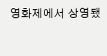영화제에서 상영됐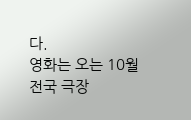다.
영화는 오는 10월 전국 극장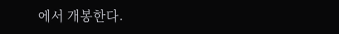에서 개봉한다.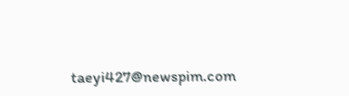taeyi427@newspim.com